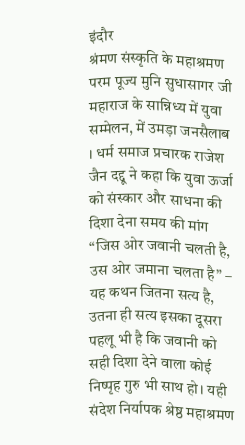इंदौर
श्रंमण संस्कृति के महाश्रमण परम पूज्य मुनि सुधासागर जी महाराज के सान्निध्य में युवा सम्मेलन, में उमड़ा जनसैलाब । धर्म समाज प्रचारक राजेश जैन दद्दू ने कहा कि युवा ऊर्जा को संस्कार और साधना की दिशा देना समय की मांग
“जिस ओर जवानी चलती है, उस ओर जमाना चलता है” – यह कथन जितना सत्य है, उतना ही सत्य इसका दूसरा पहलू भी है कि जवानी को सही दिशा देने वाला कोई निष्पृह गुरु भी साथ हो। यही संदेश निर्यापक श्रेष्ठ महाश्रमण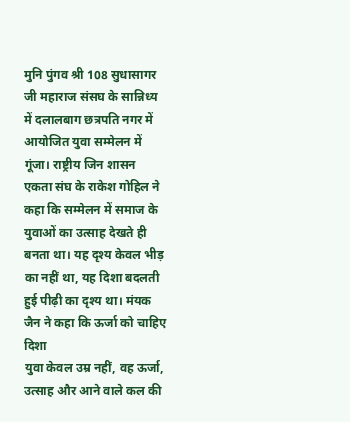मुनि पुंगव श्री 108 सुधासागर जी महाराज संसघ के सान्निध्य में दलालबाग छत्रपति नगर में आयोजित युवा सम्मेलन में गूंजा। राष्ट्रीय जिन शासन एकता संघ के राकेश गोहिल ने कहा कि सम्मेलन में समाज के युवाओं का उत्साह देखते ही बनता था। यह दृश्य केवल भीड़ का नहीं था, यह दिशा बदलती हुई पीढ़ी का दृश्य था। मंयक जैन ने कहा कि ऊर्जा को चाहिए दिशा
युवा केवल उम्र नहीं, वह ऊर्जा, उत्साह और आने वाले कल की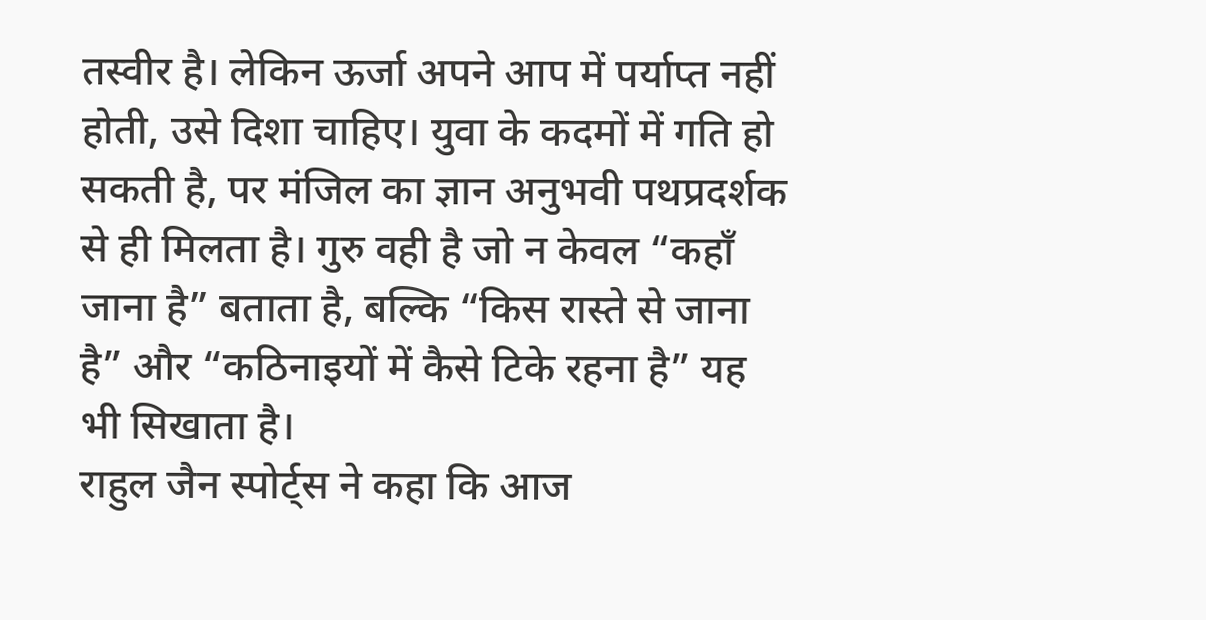तस्वीर है। लेकिन ऊर्जा अपने आप में पर्याप्त नहीं होती, उसे दिशा चाहिए। युवा के कदमों में गति हो सकती है, पर मंजिल का ज्ञान अनुभवी पथप्रदर्शक से ही मिलता है। गुरु वही है जो न केवल “कहाँ जाना है” बताता है, बल्कि “किस रास्ते से जाना है” और “कठिनाइयों में कैसे टिके रहना है” यह भी सिखाता है।
राहुल जैन स्पोर्ट्स ने कहा कि आज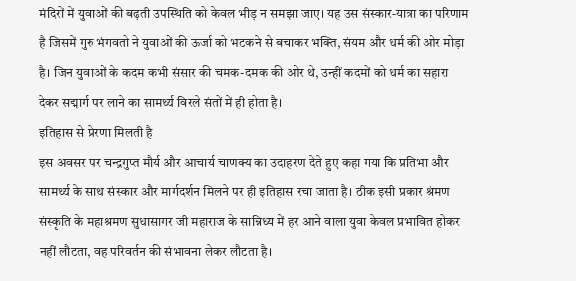मंदिरों में युवाओं की बढ़ती उपस्थिति को केवल भीड़ न समझा जाए। यह उस संस्कार-यात्रा का परिणाम है जिसमें गुरु भंगवतो ने युवाओं की ऊर्जा को भटकने से बचाकर भक्ति, संयम और धर्म की ओर मोड़ा है। जिन युवाओं के कदम कभी संसार की चमक-दमक की ओर थे, उन्हीं कदमों को धर्म का सहारा देकर सद्मार्ग पर लाने का सामर्थ्य विरले संतों में ही होता है।
इतिहास से प्रेरणा मिलती है
इस अवसर पर चन्द्रगुप्त मौर्य और आचार्य चाणक्य का उदाहरण देते हुए कहा गया कि प्रतिभा और सामर्थ्य के साथ संस्कार और मार्गदर्शन मिलने पर ही इतिहास रचा जाता है। ठीक इसी प्रकार श्रंमण संस्कृति के महाश्रमण सुधासागर जी महाराज के सान्निध्य में हर आने वाला युवा केवल प्रभावित होकर नहीं लौटता, वह परिवर्तन की संभावना लेकर लौटता है।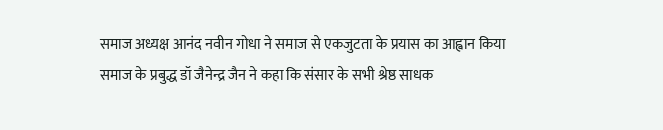समाज अध्यक्ष आनंद नवीन गोधा ने समाज से एकजुटता के प्रयास का आह्वान किया
समाज के प्रबुद्ध डॉ जैनेन्द्र जैन ने कहा कि संसार के सभी श्रेष्ठ साधक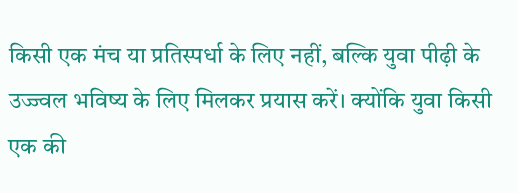किसी एक मंच या प्रतिस्पर्धा के लिए नहीं, बल्कि युवा पीढ़ी के उज्ज्वल भविष्य के लिए मिलकर प्रयास करें। क्योंकि युवा किसी एक की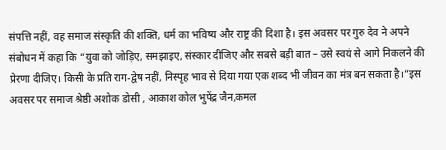संपत्ति नहीं, वह समाज संस्कृति की शक्ति, धर्म का भविष्य और राष्ट्र की दिशा है। इस अवसर पर गुरु देव ने अपने संबोधन में कहा कि “युवा को जोड़िए, समझाइए, संस्कार दीजिए और सबसे बड़ी बात – उसे स्वयं से आगे निकलने की प्रेरणा दीजिए। किसी के प्रति राग-द्वेष नहीं, निस्पृह भाव से दिया गया एक शब्द भी जीवन का मंत्र बन सकता है।”इस अवसर पर समाज श्रेष्ठी अशोक डोसी , आकाश कोल भुपेंद्र जैन,कमल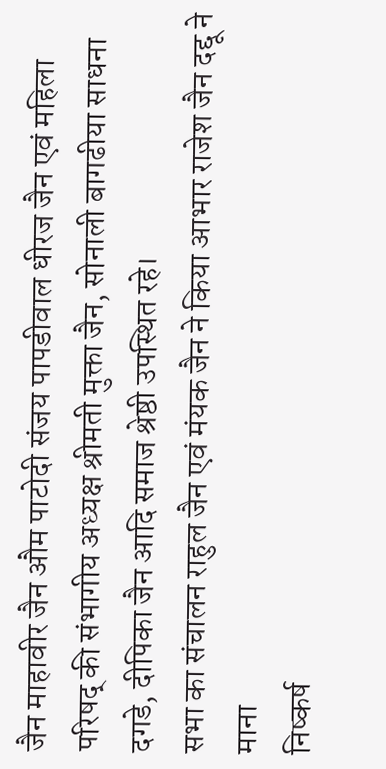जैन माहावीर जैन औम पाटोदी संजय पापडीवाल धीरज जैन एवं महिला परिषद् की संभागीय अध्यक्ष श्रीमती मुक्ता जैन, सोनाली बागढीया साधना दगडे, दीपिका जैन आदि समाज श्रेष्ठी उपस्थित रहे।
सभा का संचालन राहुल जैन एवं मंयक जैन ने किया आभार राजेश जैन दद्दू ने माना
निष्कर्ष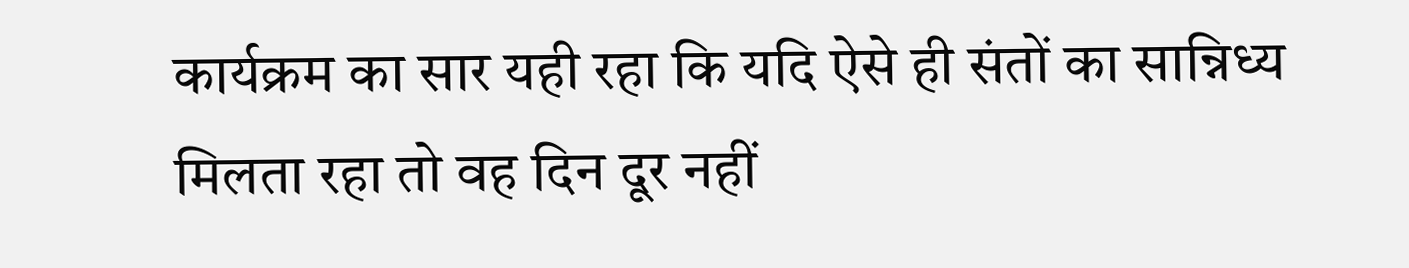कार्यक्रम का सार यही रहा कि यदि ऐसे ही संतों का सान्निध्य मिलता रहा तो वह दिन दूर नहीं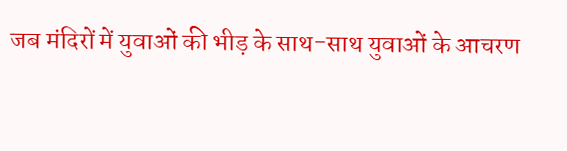जब मंदिरों में युवाओं की भीड़ के साथ-साथ युवाओं के आचरण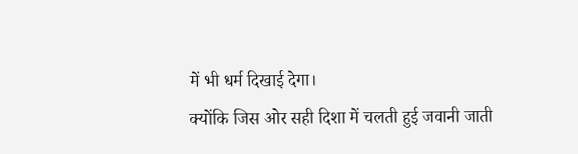में भी धर्म दिखाई देगा।
क्योंकि जिस ओर सही दिशा में चलती हुई जवानी जाती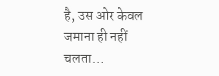है, उस ओर केवल जमाना ही नहीं चलता…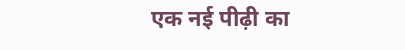एक नई पीढ़ी का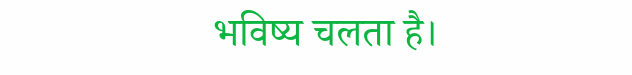भविष्य चलता है।